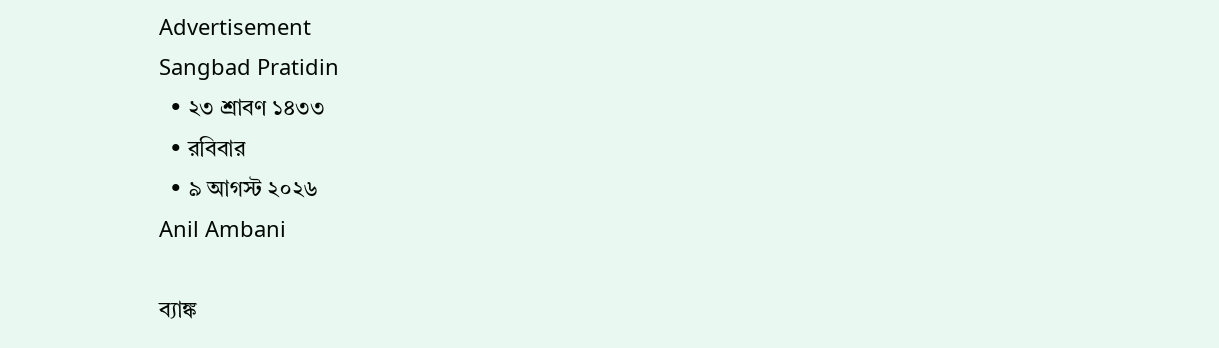Advertisement
Sangbad Pratidin
  • ২৩ শ্রাবণ ১৪৩৩
  • রবিবার
  • ৯ আগস্ট ২০২৬
Anil Ambani

ব্যাঙ্ক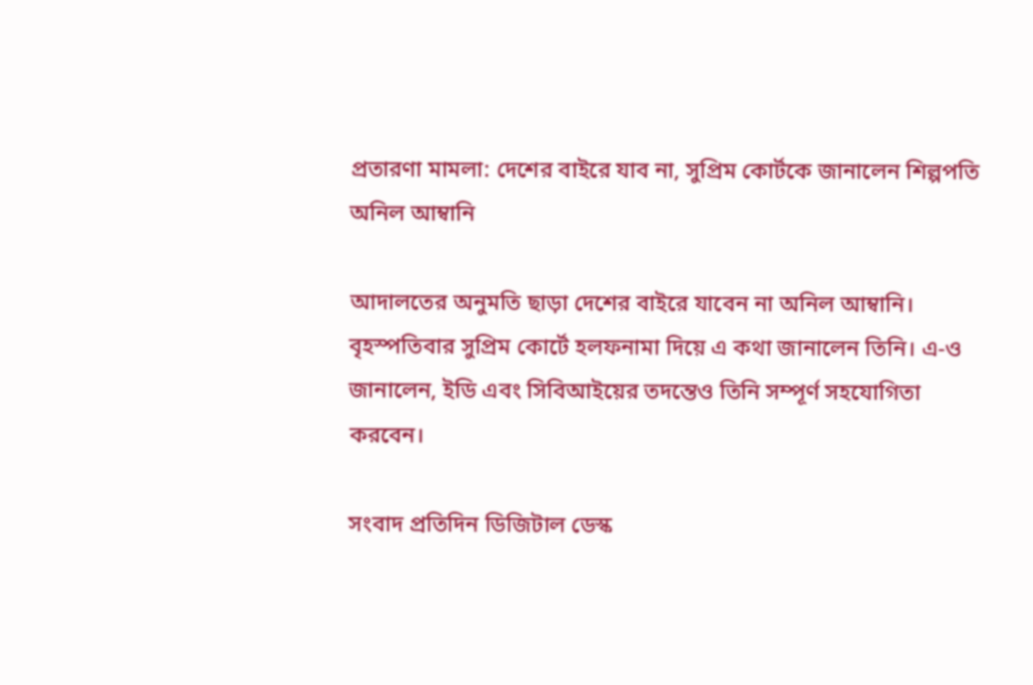প্রতারণা মামলা: দেশের বাইরে যাব না, সুপ্রিম কোর্টকে জানালেন শিল্পপতি অনিল আম্বানি

আদালতের অনুমতি ছাড়া দেশের বাইরে যাবেন না অনিল আম্বানি। বৃহস্পতিবার সুপ্রিম কোর্টে হলফনামা দিয়ে এ কথা জানালেন তিনি। এ-ও জানালেন, ইডি এবং সিবিআইয়ের তদন্তেও তিনি সম্পূর্ণ সহযোগিতা করবেন।

সংবাদ প্রতিদিন ডিজিটাল ডেস্ক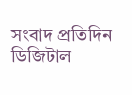সংবাদ প্রতিদিন ডিজিটাল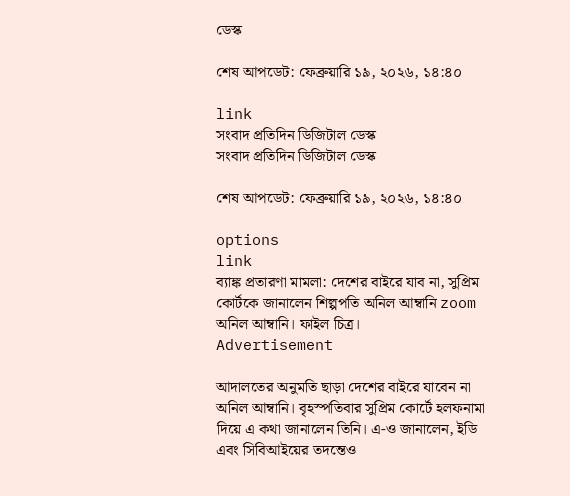ডেস্ক

শেষ আপডেট: ফেব্রুয়ারি ১৯, ২০২৬, ১৪:৪০

link
সংবাদ প্রতিদিন ডিজিটাল ডেস্ক
সংবাদ প্রতিদিন ডিজিটাল ডেস্ক

শেষ আপডেট: ফেব্রুয়ারি ১৯, ২০২৬, ১৪:৪০

options
link
ব্যাঙ্ক প্রতারণা মামলা: দেশের বাইরে যাব না, সুপ্রিম কোর্টকে জানালেন শিল্পপতি অনিল আম্বানি zoom
অনিল আম্বানি। ফাইল চিত্র।
Advertisement

আদালতের অনুমতি ছাড়া দেশের বাইরে যাবেন না অনিল আম্বানি। বৃহস্পতিবার সুপ্রিম কোর্টে হলফনামা দিয়ে এ কথা জানালেন তিনি। এ-ও জানালেন, ইডি এবং সিবিআইয়ের তদন্তেও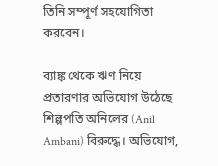তিনি সম্পূর্ণ সহযোগিতা করবেন।

ব্যাঙ্ক থেকে ঋণ নিয়ে প্রতারণার অভিযোগ উঠেছে শিল্পপতি অনিলের (Anil Ambani) বিরুদ্ধে। অভিযোগ,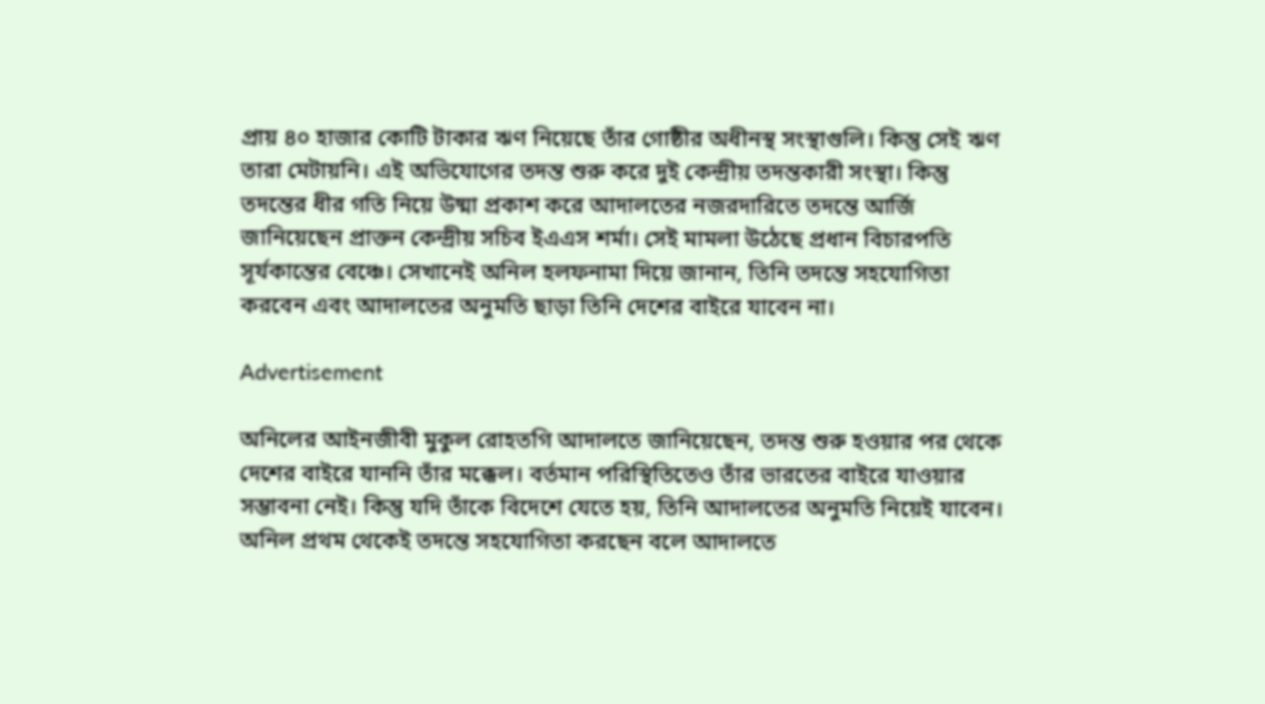প্রায় ৪০ হাজার কোটি টাকার ঋণ নিয়েছে তাঁর গোষ্ঠীর অধীনস্থ সংস্থাগুলি। কিন্তু সেই ঋণ তারা মেটায়নি। এই অভিযোগের তদন্ত শুরু করে দুই কেন্দ্রীয় তদন্তকারী সংস্থা। কিন্তু তদন্তের ধীর গতি নিয়ে উষ্মা প্রকাশ করে আদালতের নজরদারিতে তদন্তে আর্জি জানিয়েছেন প্রাক্তন কেন্দ্রীয় সচিব ইএএস শর্মা। সেই মামলা উঠেছে প্রধান বিচারপতি সূর্যকান্তের বেঞ্চে। সেখানেই অনিল হলফনামা দিয়ে জানান, তিনি তদন্তে সহযোগিতা করবেন এবং আদালতের অনুমতি ছাড়া তিনি দেশের বাইরে যাবেন না।

Advertisement

অনিলের আইনজীবী মুকুল রোহতগি আদালতে জানিয়েছেন, তদন্ত শুরু হওয়ার পর থেকে দেশের বাইরে যাননি তাঁর মক্কেল। বর্তমান পরিস্থিতিতেও তাঁর ভারতের বাইরে যাওয়ার সম্ভাবনা নেই। কিন্তু যদি তাঁকে বিদেশে যেতে হয়, তিনি আদালতের অনুমতি নিয়েই যাবেন। অনিল প্রথম থেকেই তদন্তে সহযোগিতা করছেন বলে আদালতে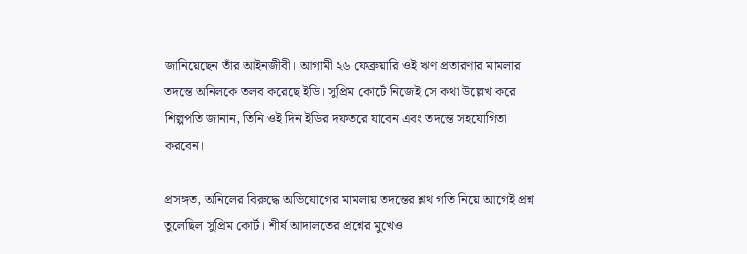জানিয়েছেন তাঁর আইনজীবী। আগামী ২৬ ফেব্রুয়ারি ওই ঋণ প্রতারণার মামলার তদন্তে অনিলকে তলব করেছে ইডি। সুপ্রিম কোর্টে নিজেই সে কথা উল্লেখ করে শিল্পপতি জানান, তিনি ওই দিন ইডির দফতরে যাবেন এবং তদন্তে সহযোগিতা করবেন।

প্রসঙ্গত, অনিলের বিরুদ্ধে অভিযোগের মামলায় তদন্তের শ্লথ গতি নিয়ে আগেই প্রশ্ন তুলেছিল সুপ্রিম কোর্ট। শীর্ষ আদালতের প্রশ্নের মুখেও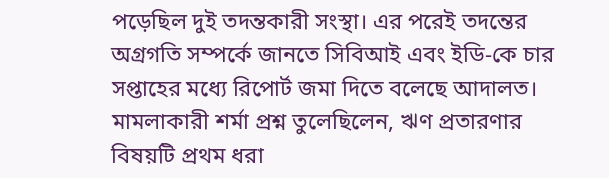পড়েছিল দুই তদন্তকারী সংস্থা। এর পরেই তদন্তের অগ্রগতি সম্পর্কে জানতে সিবিআই এবং ইডি-কে চার সপ্তাহের মধ্যে রিপোর্ট জমা দিতে বলেছে আদালত। মামলাকারী শর্মা প্রশ্ন তুলেছিলেন, ঋণ প্রতারণার বিষয়টি প্রথম ধরা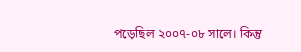পড়েছিল ২০০৭-০৮ সালে। কিন্তু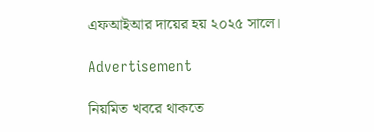এফআইআর দায়ের হয় ২০২৫ সালে।

Advertisement

নিয়মিত খবরে থাকতে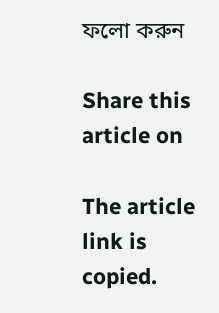ফলো করুন

Share this article on

The article link is copied.